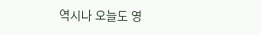역시나 오늘도 영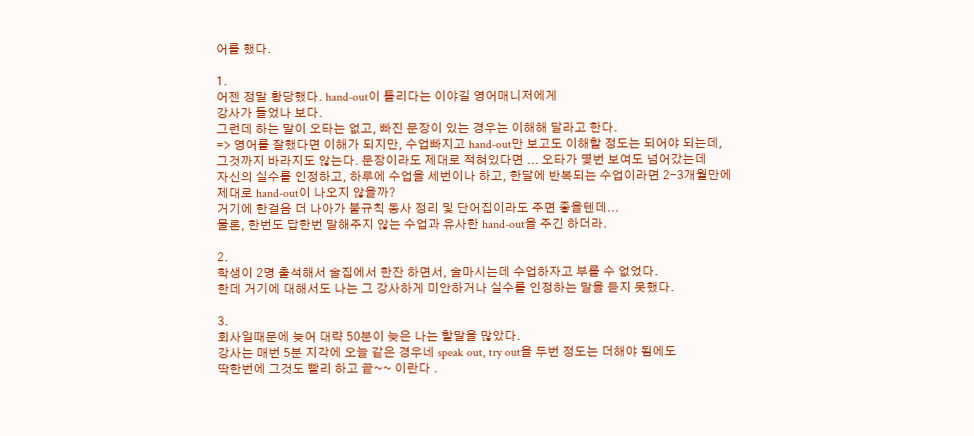어를 했다.

1.
어젠 정말 황당했다. hand-out이 틀리다는 이야길 영어매니저에게
강사가 들었나 보다.
그런데 하는 말이 오타는 없고, 빠진 문장이 있는 경우는 이해해 달라고 한다.
=> 영어를 잘했다면 이해가 되지만, 수업빠지고 hand-out만 보고도 이해할 정도는 되어야 되는데,
그것까지 바라지도 않는다. 문장이라도 제대로 적혀있다면 ... 오타가 몇번 보여도 넘어갔는데
자신의 실수를 인정하고, 하루에 수업을 세번이나 하고, 한달에 반복되는 수업이라면 2-3개월만에
제대로 hand-out이 나오지 않을까?
거기에 한걸음 더 나아가 불규칙 동사 정리 및 단어집이라도 주면 좋을텐데...
물론, 한번도 답한번 말해주지 않는 수업과 유사한 hand-out을 주긴 하더라.

2.
학생이 2명 출석해서 술집에서 한잔 하면서, 술마시는데 수업하자고 부를 수 없었다.
한데 거기에 대해서도 나는 그 강사하게 미안하거나 실수를 인정하는 말을 듣지 못했다.

3.
회사일때문에 늦어 대략 50분이 늦은 나는 할말을 많았다.
강사는 매번 5분 지각에 오늘 같은 경우네 speak out, try out을 두번 정도는 더해야 됨에도
딱한번에 그것도 빨리 하고 끝~~ 이란다 .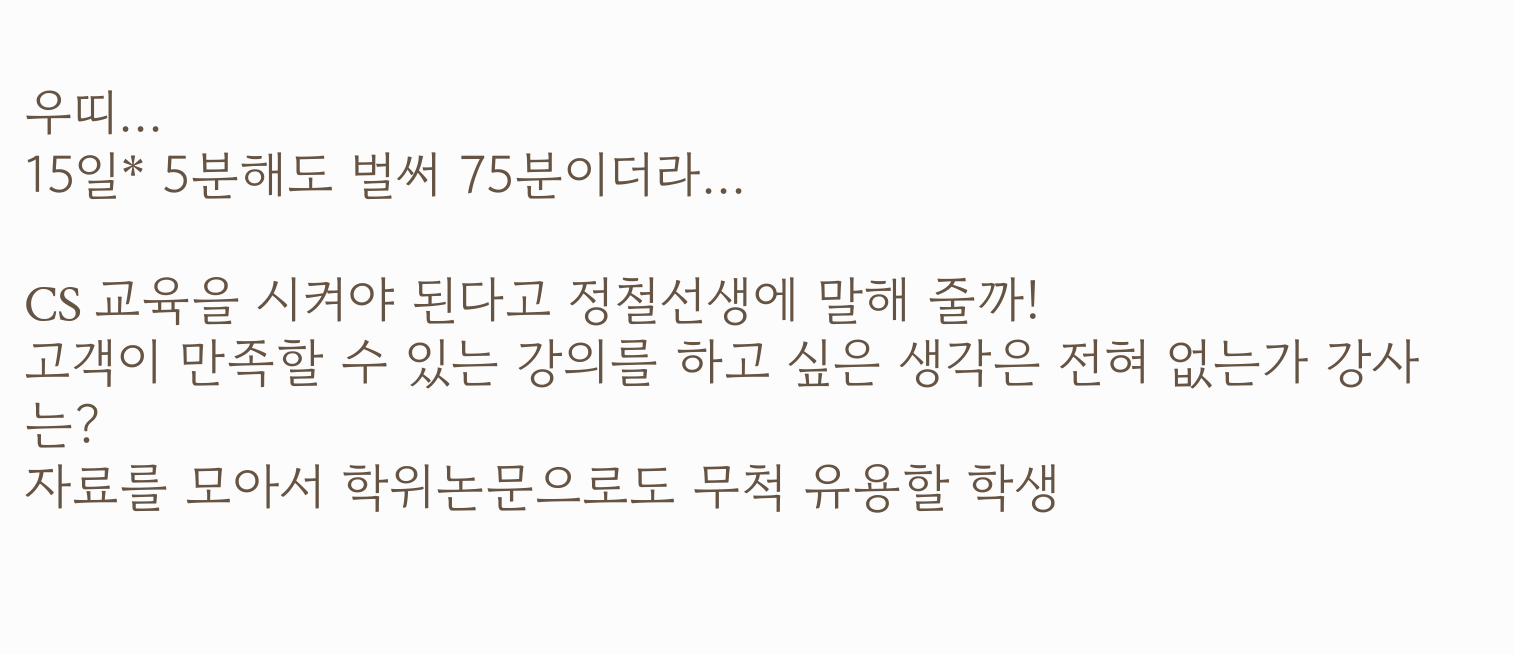우띠...
15일* 5분해도 벌써 75분이더라...

CS 교육을 시켜야 된다고 정철선생에 말해 줄까!
고객이 만족할 수 있는 강의를 하고 싶은 생각은 전혀 없는가 강사는?
자료를 모아서 학위논문으로도 무척 유용할 학생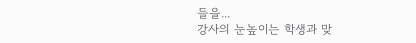들을...
강사의 눈높이는 학생과 맞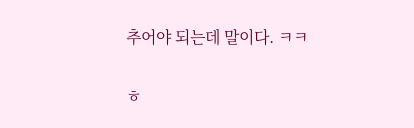추어야 되는데 말이다. ㅋㅋ

ㅎ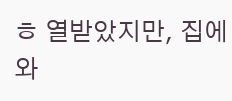ㅎ 열받았지만, 집에와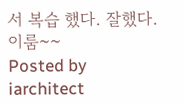서 복습 했다. 잘했다. 이룸~~
Posted by iarchitect